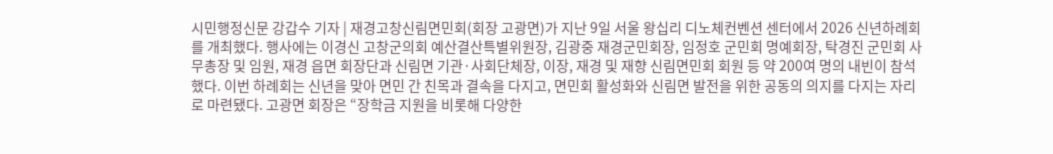시민행정신문 강갑수 기자 | 재경고창신림면민회(회장 고광면)가 지난 9일 서울 왕십리 디노체컨벤션 센터에서 2026 신년하례회를 개최했다. 행사에는 이경신 고창군의회 예산결산특별위원장, 김광중 재경군민회장, 임정호 군민회 명예회장, 탁경진 군민회 사무총장 및 임원, 재경 읍면 회장단과 신림면 기관·사회단체장, 이장, 재경 및 재향 신림면민회 회원 등 약 200여 명의 내빈이 참석했다. 이번 하례회는 신년을 맞아 면민 간 친목과 결속을 다지고, 면민회 활성화와 신림면 발전을 위한 공동의 의지를 다지는 자리로 마련됐다. 고광면 회장은 “장학금 지원을 비롯해 다양한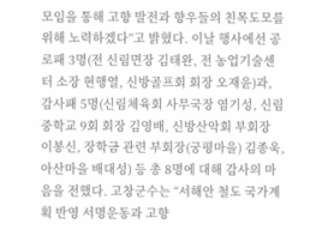모임을 통해 고향 발전과 향우들의 친목도모를 위해 노력하겠다”고 밝혔다. 이날 행사에선 공로패 3명(전 신림면장 김태완, 전 농업기술센터 소장 현행열, 신방골프회 회장 오재윤)과, 감사패 5명(신림체육회 사무국장 염기성, 신림중학교 9회 회장 김영배, 신방산악회 부회장 이봉신, 장학금 관련 부회장(궁평마을) 김종욱, 아산마을 배대성) 등 총 8명에 대해 감사의 마음을 전했다. 고창군수는 “서해안 철도 국가계획 반영 서명운동과 고향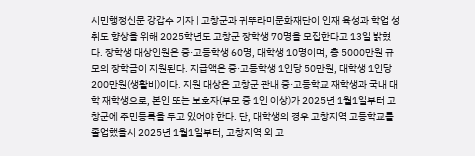시민행정신문 강갑수 기자 | 고창군과 귀뚜라미문화재단이 인재 육성과 학업 성취도 향상을 위해 2025학년도 고창군 장학생 70명을 모집한다고 13일 밝혔다. 장학생 대상인원은 중·고등학생 60명, 대학생 10명이며, 총 5000만원 규모의 장학금이 지원된다. 지급액은 중·고등학생 1인당 50만원, 대학생 1인당 200만원(생활비)이다. 지원 대상은 고창군 관내 중·고등학교 재학생과 국내 대학 재학생으로, 본인 또는 보호자(부모 중 1인 이상)가 2025년 1월1일부터 고창군에 주민등록을 두고 있어야 한다. 단, 대학생의 경우 고창지역 고등학교를 졸업했을시 2025년 1월1일부터, 고창지역 외 고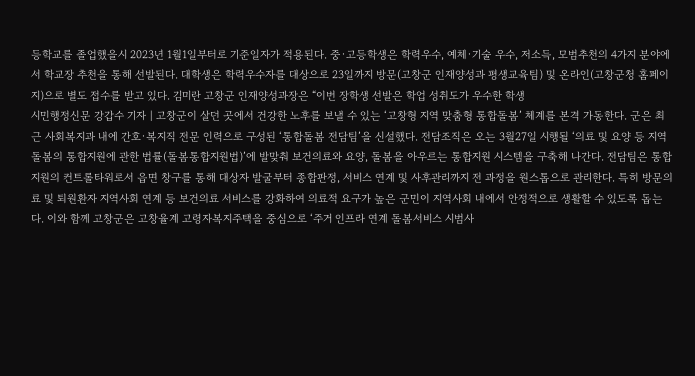등학교를 졸업했을시 2023년 1월1일부터로 기준일자가 적용된다. 중·고등학생은 학력우수, 예체·기술 우수, 저소득, 모범추천의 4가지 분야에서 학교장 추천을 통해 선발된다. 대학생은 학력우수자를 대상으로 23일까지 방문(고창군 인재양성과 평생교육팀) 및 온라인(고창군청 홈페이지)으로 별도 접수를 받고 있다. 김미란 고창군 인재양성과장은 “이번 장학생 선발은 학업 성취도가 우수한 학생
시민행정신문 강갑수 기자 | 고창군이 살던 곳에서 건강한 노후를 보낼 수 있는 ‘고창형 지역 맞춤형 통합돌봄’ 체계를 본격 가동한다. 군은 최근 사회복지과 내에 간호·복지직 전문 인력으로 구성된 ‘통합돌봄 전담팀’을 신설했다. 전담조직은 오는 3월27일 시행될 ‘의료 및 요양 등 지역 돌봄의 통합지원에 관한 법률(돌봄통합지원법)’에 발맞춰 보건의료와 요양, 돌봄을 아우르는 통합지원 시스템을 구축해 나간다. 전담팀은 통합 지원의 컨트롤타워로서 읍면 창구를 통해 대상자 발굴부터 종합판정, 서비스 연계 및 사후관리까지 전 과정을 원스톱으로 관리한다. 특히 방문의료 및 퇴원환자 지역사회 연계 등 보건의료 서비스를 강화하여 의료적 요구가 높은 군민이 지역사회 내에서 안정적으로 생활할 수 있도록 돕는다. 이와 함께 고창군은 고창율계 고령자복지주택을 중심으로 ‘주거 인프라 연계 돌봄서비스 시범사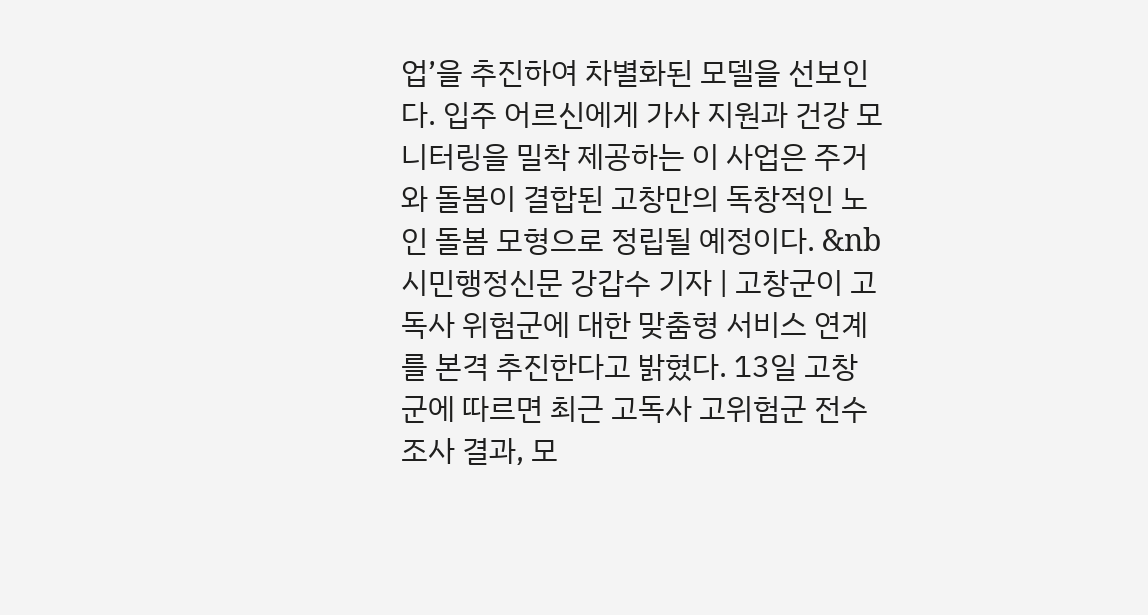업’을 추진하여 차별화된 모델을 선보인다. 입주 어르신에게 가사 지원과 건강 모니터링을 밀착 제공하는 이 사업은 주거와 돌봄이 결합된 고창만의 독창적인 노인 돌봄 모형으로 정립될 예정이다. &nb
시민행정신문 강갑수 기자 | 고창군이 고독사 위험군에 대한 맞춤형 서비스 연계를 본격 추진한다고 밝혔다. 13일 고창군에 따르면 최근 고독사 고위험군 전수조사 결과, 모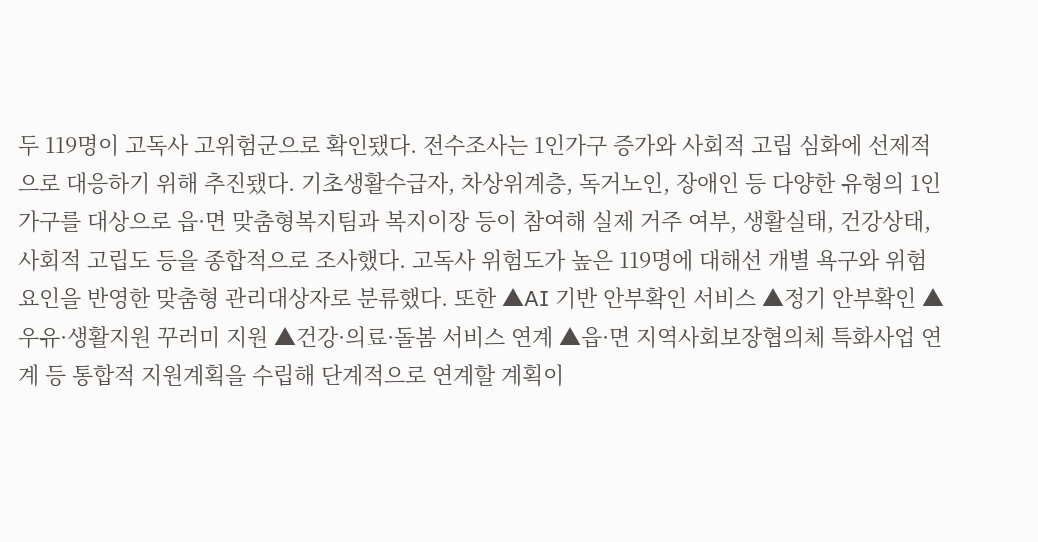두 119명이 고독사 고위험군으로 확인됐다. 전수조사는 1인가구 증가와 사회적 고립 심화에 선제적으로 대응하기 위해 추진됐다. 기초생활수급자, 차상위계층, 독거노인, 장애인 등 다양한 유형의 1인가구를 대상으로 읍·면 맞춤형복지팀과 복지이장 등이 참여해 실제 거주 여부, 생활실태, 건강상태, 사회적 고립도 등을 종합적으로 조사했다. 고독사 위험도가 높은 119명에 대해선 개별 욕구와 위험요인을 반영한 맞춤형 관리대상자로 분류했다. 또한 ▲AI 기반 안부확인 서비스 ▲정기 안부확인 ▲우유·생활지원 꾸러미 지원 ▲건강·의료·돌봄 서비스 연계 ▲읍·면 지역사회보장협의체 특화사업 연계 등 통합적 지원계획을 수립해 단계적으로 연계할 계획이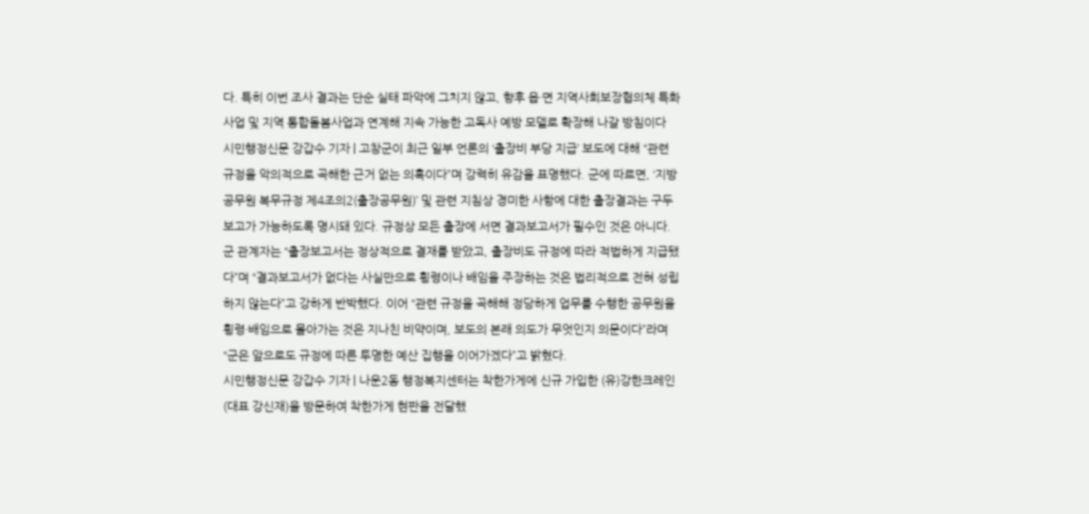다. 특히 이번 조사 결과는 단순 실태 파악에 그치지 않고, 향후 읍·면 지역사회보장협의체 특화사업 및 지역 통합돌봄사업과 연계해 지속 가능한 고독사 예방 모델로 확장해 나갈 방침이다
시민행정신문 강갑수 기자 | 고창군이 최근 일부 언론의 ‘출장비 부당 지급’ 보도에 대해 “관련 규정을 악의적으로 곡해한 근거 없는 의혹이다”며 강력히 유감을 표명했다. 군에 따르면, ‘지방공무원 복무규정 제4조의2(출장공무원)’ 및 관련 지침상 경미한 사항에 대한 출장결과는 구두 보고가 가능하도록 명시돼 있다. 규정상 모든 출장에 서면 결과보고서가 필수인 것은 아니다. 군 관계자는 “출장보고서는 정상적으로 결재를 받았고, 출장비도 규정에 따라 적법하게 지급됐다”며 “결과보고서가 없다는 사실만으로 횡령이나 배임을 주장하는 것은 법리적으로 전혀 성립하지 않는다”고 강하게 반박했다. 이어 “관련 규정을 곡해해 정당하게 업무를 수행한 공무원을 횡령·배임으로 몰아가는 것은 지나친 비약이며, 보도의 본래 의도가 무엇인지 의문이다”라며 “군은 앞으로도 규정에 따른 투명한 예산 집행을 이어가겠다”고 밝혔다.
시민행정신문 강갑수 기자 | 나운2동 행정복지센터는 착한가게에 신규 가입한 (유)강한크레인(대표 강신재)을 방문하여 착한가게 현판을 전달했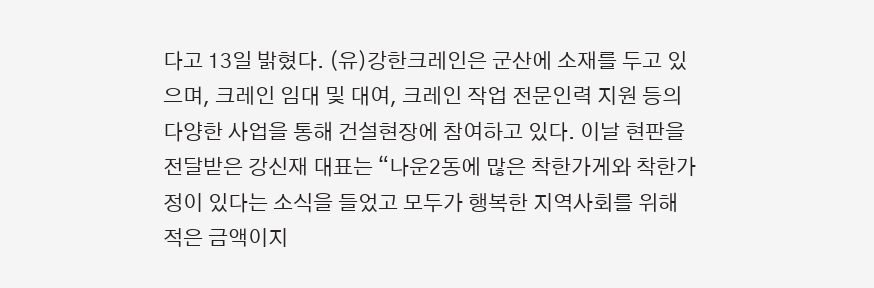다고 13일 밝혔다. (유)강한크레인은 군산에 소재를 두고 있으며, 크레인 임대 및 대여, 크레인 작업 전문인력 지원 등의 다양한 사업을 통해 건설현장에 참여하고 있다. 이날 현판을 전달받은 강신재 대표는 “나운2동에 많은 착한가게와 착한가정이 있다는 소식을 들었고 모두가 행복한 지역사회를 위해 적은 금액이지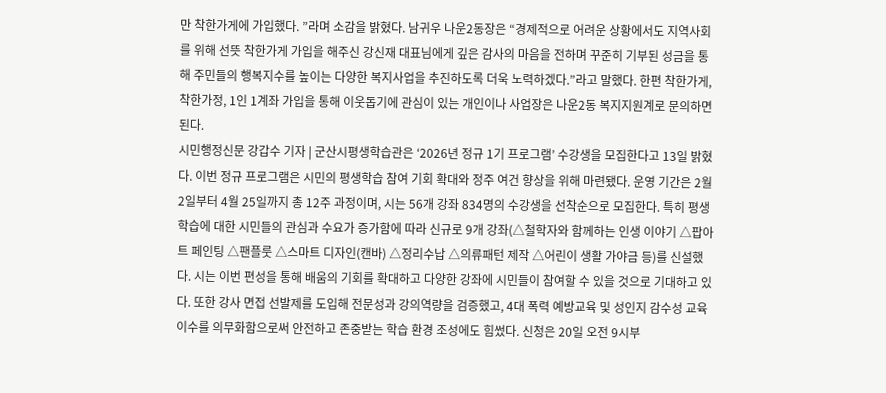만 착한가게에 가입했다. ”라며 소감을 밝혔다. 남귀우 나운2동장은 “경제적으로 어려운 상황에서도 지역사회를 위해 선뜻 착한가게 가입을 해주신 강신재 대표님에게 깊은 감사의 마음을 전하며 꾸준히 기부된 성금을 통해 주민들의 행복지수를 높이는 다양한 복지사업을 추진하도록 더욱 노력하겠다.”라고 말했다. 한편 착한가게, 착한가정, 1인 1계좌 가입을 통해 이웃돕기에 관심이 있는 개인이나 사업장은 나운2동 복지지원계로 문의하면 된다.
시민행정신문 강갑수 기자 | 군산시평생학습관은 ‘2026년 정규 1기 프로그램’ 수강생을 모집한다고 13일 밝혔다. 이번 정규 프로그램은 시민의 평생학습 참여 기회 확대와 정주 여건 향상을 위해 마련됐다. 운영 기간은 2월 2일부터 4월 25일까지 총 12주 과정이며, 시는 56개 강좌 834명의 수강생을 선착순으로 모집한다. 특히 평생학습에 대한 시민들의 관심과 수요가 증가함에 따라 신규로 9개 강좌(△철학자와 함께하는 인생 이야기 △팝아트 페인팅 △팬플룻 △스마트 디자인(캔바) △정리수납 △의류패턴 제작 △어린이 생활 가야금 등)를 신설했다. 시는 이번 편성을 통해 배움의 기회를 확대하고 다양한 강좌에 시민들이 참여할 수 있을 것으로 기대하고 있다. 또한 강사 면접 선발제를 도입해 전문성과 강의역량을 검증했고, 4대 폭력 예방교육 및 성인지 감수성 교육 이수를 의무화함으로써 안전하고 존중받는 학습 환경 조성에도 힘썼다. 신청은 20일 오전 9시부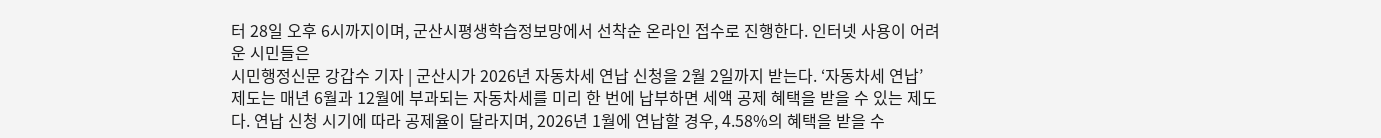터 28일 오후 6시까지이며, 군산시평생학습정보망에서 선착순 온라인 접수로 진행한다. 인터넷 사용이 어려운 시민들은
시민행정신문 강갑수 기자 | 군산시가 2026년 자동차세 연납 신청을 2월 2일까지 받는다. ‘자동차세 연납’ 제도는 매년 6월과 12월에 부과되는 자동차세를 미리 한 번에 납부하면 세액 공제 혜택을 받을 수 있는 제도다. 연납 신청 시기에 따라 공제율이 달라지며, 2026년 1월에 연납할 경우, 4.58%의 혜택을 받을 수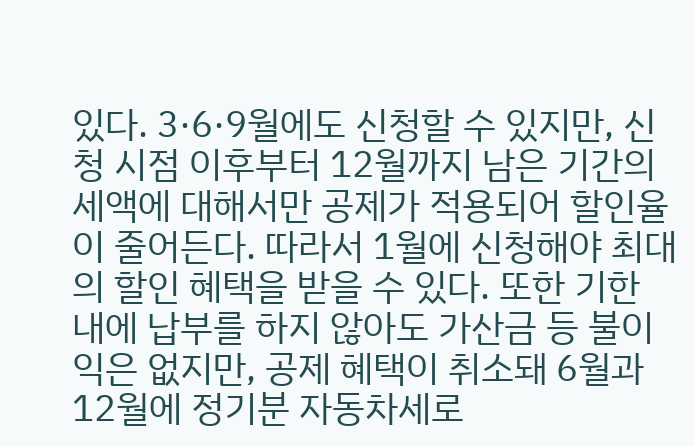있다. 3·6·9월에도 신청할 수 있지만, 신청 시점 이후부터 12월까지 남은 기간의 세액에 대해서만 공제가 적용되어 할인율이 줄어든다. 따라서 1월에 신청해야 최대의 할인 혜택을 받을 수 있다. 또한 기한 내에 납부를 하지 않아도 가산금 등 불이익은 없지만, 공제 혜택이 취소돼 6월과 12월에 정기분 자동차세로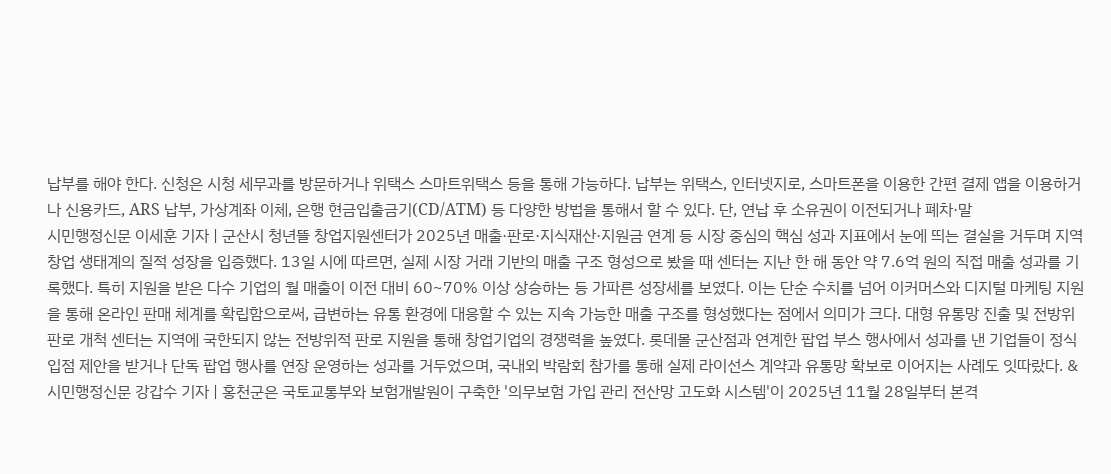납부를 해야 한다. 신청은 시청 세무과를 방문하거나 위택스 스마트위택스 등을 통해 가능하다. 납부는 위택스, 인터넷지로, 스마트폰을 이용한 간편 결제 앱을 이용하거나 신용카드, ARS 납부, 가상계좌 이체, 은행 현금입출금기(CD/ATM) 등 다양한 방법을 통해서 할 수 있다. 단, 연납 후 소유권이 이전되거나 폐차·말
시민행정신문 이세훈 기자 | 군산시 청년뜰 창업지원센터가 2025년 매출·판로·지식재산·지원금 연계 등 시장 중심의 핵심 성과 지표에서 눈에 띄는 결실을 거두며 지역 창업 생태계의 질적 성장을 입증했다. 13일 시에 따르면, 실제 시장 거래 기반의 매출 구조 형성으로 봤을 때 센터는 지난 한 해 동안 약 7.6억 원의 직접 매출 성과를 기록했다. 특히 지원을 받은 다수 기업의 월 매출이 이전 대비 60~70% 이상 상승하는 등 가파른 성장세를 보였다. 이는 단순 수치를 넘어 이커머스와 디지털 마케팅 지원을 통해 온라인 판매 체계를 확립함으로써, 급변하는 유통 환경에 대응할 수 있는 지속 가능한 매출 구조를 형성했다는 점에서 의미가 크다. 대형 유통망 진출 및 전방위 판로 개척 센터는 지역에 국한되지 않는 전방위적 판로 지원을 통해 창업기업의 경쟁력을 높였다. 롯데몰 군산점과 연계한 팝업 부스 행사에서 성과를 낸 기업들이 정식 입점 제안을 받거나 단독 팝업 행사를 연장 운영하는 성과를 거두었으며, 국내외 박람회 참가를 통해 실제 라이선스 계약과 유통망 확보로 이어지는 사례도 잇따랐다. &
시민행정신문 강갑수 기자 | 홍천군은 국토교통부와 보험개발원이 구축한 '의무보험 가입 관리 전산망 고도화 시스템'이 2025년 11월 28일부터 본격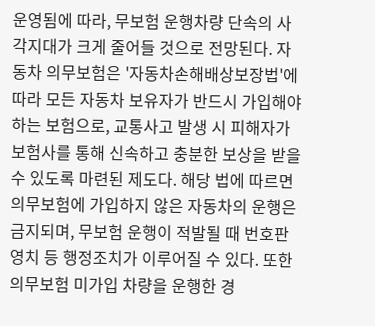운영됨에 따라, 무보험 운행차량 단속의 사각지대가 크게 줄어들 것으로 전망된다. 자동차 의무보험은 '자동차손해배상보장법'에 따라 모든 자동차 보유자가 반드시 가입해야 하는 보험으로, 교통사고 발생 시 피해자가 보험사를 통해 신속하고 충분한 보상을 받을 수 있도록 마련된 제도다. 해당 법에 따르면 의무보험에 가입하지 않은 자동차의 운행은 금지되며, 무보험 운행이 적발될 때 번호판 영치 등 행정조치가 이루어질 수 있다. 또한 의무보험 미가입 차량을 운행한 경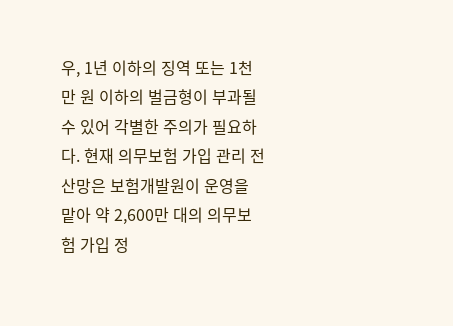우, 1년 이하의 징역 또는 1천만 원 이하의 벌금형이 부과될 수 있어 각별한 주의가 필요하다. 현재 의무보험 가입 관리 전산망은 보험개발원이 운영을 맡아 약 2,600만 대의 의무보험 가입 정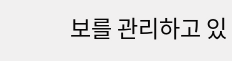보를 관리하고 있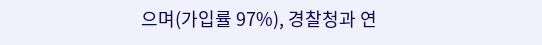으며(가입률 97%), 경찰청과 연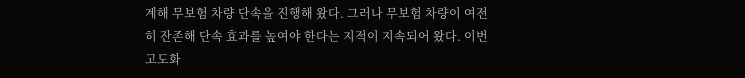계해 무보험 차량 단속을 진행해 왔다. 그러나 무보험 차량이 여전히 잔존해 단속 효과를 높여야 한다는 지적이 지속되어 왔다. 이번 고도화